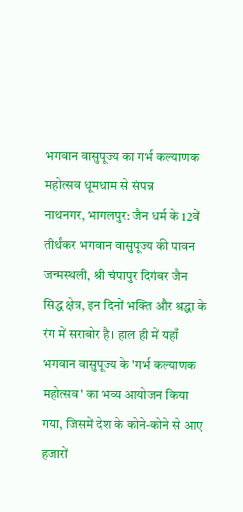भगवान वासुपूज्य का गर्भ कल्याणक महोत्सव धूमधाम से संपन्न
नाथनगर, भागलपुर: जैन धर्म के 12वें तीर्थंकर भगवान वासुपूज्य की पावन जन्मस्थली, श्री चंपापुर दिगंबर जैन सिद्ध क्षेत्र, इन दिनों भक्ति और श्रद्धा के रंग में सराबोर है। हाल ही में यहाँ भगवान वासुपूज्य के 'गर्भ कल्याणक महोत्सव' का भव्य आयोजन किया गया, जिसमें देश के कोने-कोने से आए हजारों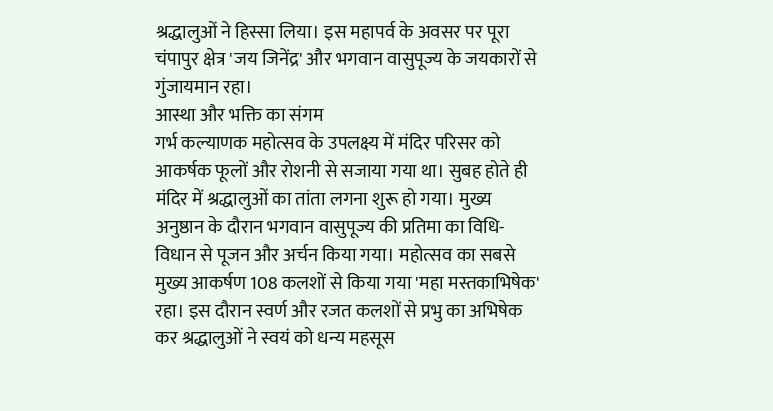श्रद्धालुओं ने हिस्सा लिया। इस महापर्व के अवसर पर पूरा चंपापुर क्षेत्र 'जय जिनेंद्र' और भगवान वासुपूज्य के जयकारों से गुंजायमान रहा।
आस्था और भक्ति का संगम
गर्भ कल्याणक महोत्सव के उपलक्ष्य में मंदिर परिसर को आकर्षक फूलों और रोशनी से सजाया गया था। सुबह होते ही मंदिर में श्रद्धालुओं का तांता लगना शुरू हो गया। मुख्य अनुष्ठान के दौरान भगवान वासुपूज्य की प्रतिमा का विधि-विधान से पूजन और अर्चन किया गया। महोत्सव का सबसे मुख्य आकर्षण 108 कलशों से किया गया 'महा मस्तकाभिषेक' रहा। इस दौरान स्वर्ण और रजत कलशों से प्रभु का अभिषेक कर श्रद्धालुओं ने स्वयं को धन्य महसूस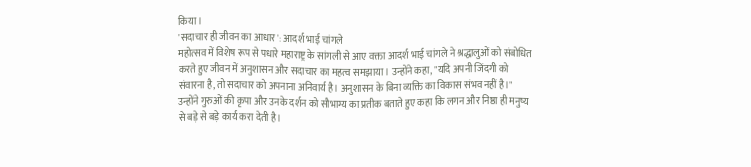किया।
'सदाचार ही जीवन का आधार': आदर्श भाई चांगले
महोत्सव में विशेष रूप से पधारे महाराष्ट्र के सांगली से आए वक्ता आदर्श भाई चांगले ने श्रद्धालुओं को संबोधित करते हुए जीवन में अनुशासन और सदाचार का महत्व समझाया। उन्होंने कहा, "यदि अपनी जिंदगी को संवारना है, तो सदाचार को अपनाना अनिवार्य है। अनुशासन के बिना व्यक्ति का विकास संभव नहीं है।" उन्होंने गुरुओं की कृपा और उनके दर्शन को सौभाग्य का प्रतीक बताते हुए कहा कि लगन और निष्ठा ही मनुष्य से बड़े से बड़े कार्य करा देती है।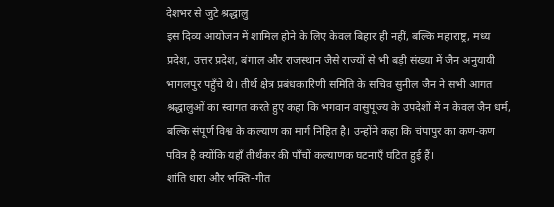देशभर से जुटे श्रद्धालु
इस दिव्य आयोजन में शामिल होने के लिए केवल बिहार ही नहीं, बल्कि महाराष्ट्र, मध्य प्रदेश, उत्तर प्रदेश, बंगाल और राजस्थान जैसे राज्यों से भी बड़ी संख्या में जैन अनुयायी भागलपुर पहुँचे थे। तीर्थ क्षेत्र प्रबंधकारिणी समिति के सचिव सुनील जैन ने सभी आगत श्रद्धालुओं का स्वागत करते हुए कहा कि भगवान वासुपूज्य के उपदेशों में न केवल जैन धर्म, बल्कि संपूर्ण विश्व के कल्याण का मार्ग निहित है। उन्होंने कहा कि चंपापुर का कण-कण पवित्र है क्योंकि यहाँ तीर्थंकर की पाँचों कल्याणक घटनाएँ घटित हुई हैं।
शांति धारा और भक्ति-गीत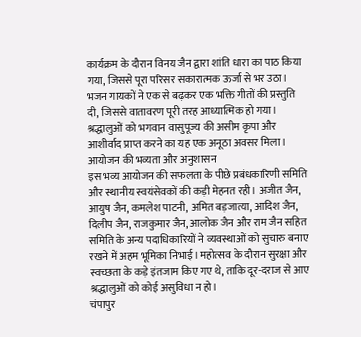कार्यक्रम के दौरान विनय जैन द्वारा शांति धारा का पाठ किया गया, जिससे पूरा परिसर सकारात्मक ऊर्जा से भर उठा। भजन गायकों ने एक से बढ़कर एक भक्ति गीतों की प्रस्तुति दी, जिससे वातावरण पूरी तरह आध्यात्मिक हो गया। श्रद्धालुओं को भगवान वासुपूज्य की असीम कृपा और आशीर्वाद प्राप्त करने का यह एक अनूठा अवसर मिला।
आयोजन की भव्यता और अनुशासन
इस भव्य आयोजन की सफलता के पीछे प्रबंधकारिणी समिति और स्थानीय स्वयंसेवकों की कड़ी मेहनत रही। अजीत जैन, आयुष जैन, कमलेश पाटनी, अमित बड़जात्या, आदिश जैन, दिलीप जैन, राजकुमार जैन, आलोक जैन और राम जैन सहित समिति के अन्य पदाधिकारियों ने व्यवस्थाओं को सुचारु बनाए रखने में अहम भूमिका निभाई। महोत्सव के दौरान सुरक्षा और स्वच्छता के कड़े इंतजाम किए गए थे, ताकि दूर-दराज से आए श्रद्धालुओं को कोई असुविधा न हो।
चंपापुर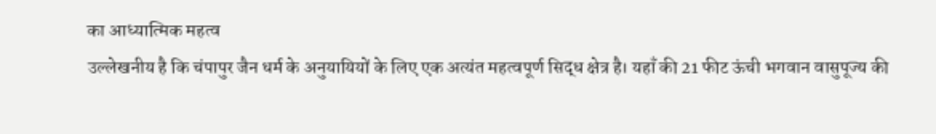का आध्यात्मिक महत्व
उल्लेखनीय है कि चंपापुर जैन धर्म के अनुयायियों के लिए एक अत्यंत महत्वपूर्ण सिद्ध क्षेत्र है। यहाँ की 21 फीट ऊंची भगवान वासुपूज्य की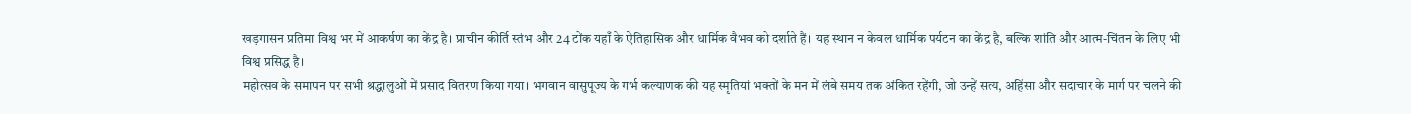खड़गासन प्रतिमा विश्व भर में आकर्षण का केंद्र है। प्राचीन कीर्ति स्तंभ और 24 टोंक यहाँ के ऐतिहासिक और धार्मिक वैभव को दर्शाते हैं। यह स्थान न केवल धार्मिक पर्यटन का केंद्र है, बल्कि शांति और आत्म-चिंतन के लिए भी विश्व प्रसिद्ध है।
महोत्सव के समापन पर सभी श्रद्धालुओं में प्रसाद वितरण किया गया। भगवान वासुपूज्य के गर्भ कल्याणक की यह स्मृतियां भक्तों के मन में लंबे समय तक अंकित रहेंगी, जो उन्हें सत्य, अहिंसा और सदाचार के मार्ग पर चलने की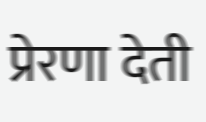प्रेरणा देती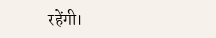रहेंगी।